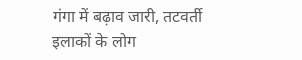गंगा में बढ़ाव जारी, तटवर्ती इलाकों के लोग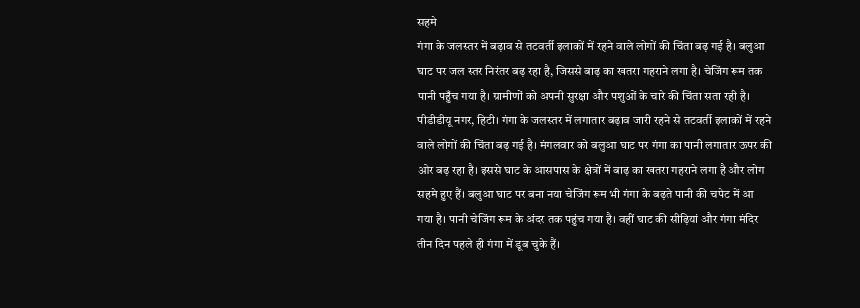सहमे
गंगा के जलस्तर में बढ़ाव से तटवर्ती इलाकों में रहने वाले लोगों की चिंता बढ़ गई है। बलुआ घाट पर जल स्तर निरंतर बढ़ रहा है, जिससे बाढ़ का खतरा गहराने लगा है। चेजिंग रूम तक पानी पहुँच गया है। ग्रामीणों को अपनी सुरक्षा और पशुओं के चारे की चिंता सता रही है।
पीडीडीयू नगर, हिटी। गंगा के जलस्तर में लगातार बढ़ाव जारी रहने से तटवर्ती इलाकों में रहने वाले लोगों की चिंता बढ़ गई है। मंगलवार को बलुआ घाट पर गंगा का पानी लगातार ऊपर की ओर बढ़ रहा है। इससे घाट के आसपास के क्षेत्रों में बाढ़ का खतरा गहराने लगा है और लोग सहमे हुए हैं। बलुआ घाट पर बना नया चेजिंग रूम भी गंगा के बढ़ते पानी की चपेट में आ गया है। पानी चेजिंग रूम के अंदर तक पहुंच गया है। वहीं घाट की सीढ़ियां और गंगा मंदिर तीन दिन पहले ही गंगा में डूब चुके हैं।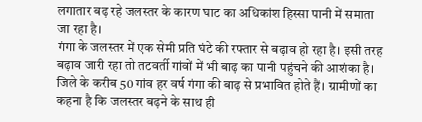लगातार बढ़ रहे जलस्तर के कारण घाट का अधिकांश हिस्सा पानी में समाता जा रहा है।
गंगा के जलस्तर में एक सेमी प्रति घंटे की रफ्तार से बढ़ाव हो रहा है। इसी तरह बढ़ाव जारी रहा तो तटवर्ती गांवों में भी बाढ़ का पानी पहुंचने की आशंका है। जिले के करीब 50 गांव हर वर्ष गंगा की बाढ़ से प्रभावित होते हैं। ग्रामीणों का कहना है कि जलस्तर बढ़ने के साथ ही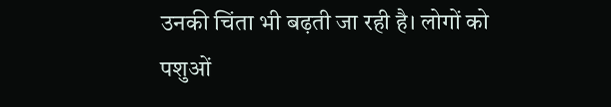उनकी चिंता भी बढ़ती जा रही है। लोगों को पशुओं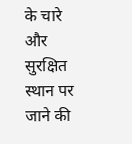के चारे और सुरक्षित स्थान पर जाने की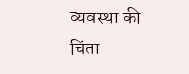व्यवस्था की चिंता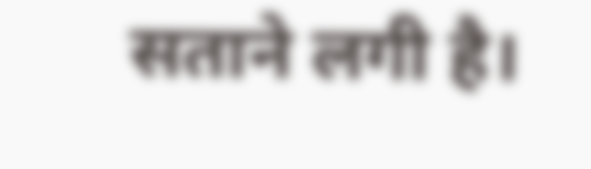सताने लगी है।